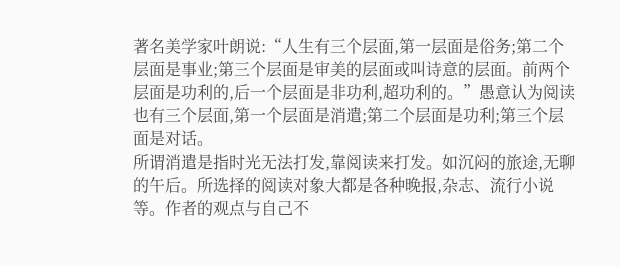著名美学家叶朗说:“人生有三个层面,第一层面是俗务;第二个层面是事业;第三个层面是审美的层面或叫诗意的层面。前两个层面是功利的,后一个层面是非功利,超功利的。”愚意认为阅读也有三个层面,第一个层面是消遣;第二个层面是功利;第三个层面是对话。
所谓消遣是指时光无法打发,靠阅读来打发。如沉闷的旅途,无聊的午后。所选择的阅读对象大都是各种晚报,杂志、流行小说等。作者的观点与自己不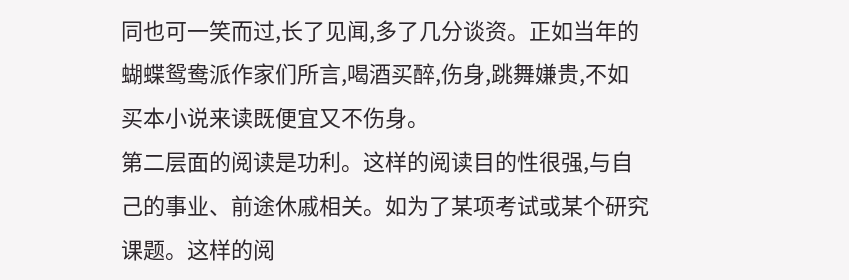同也可一笑而过,长了见闻,多了几分谈资。正如当年的蝴蝶鸳鸯派作家们所言,喝酒买醉,伤身,跳舞嫌贵,不如买本小说来读既便宜又不伤身。
第二层面的阅读是功利。这样的阅读目的性很强,与自己的事业、前途休戚相关。如为了某项考试或某个研究课题。这样的阅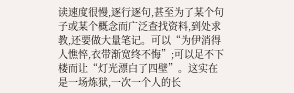读速度很慢,逐行逐句,甚至为了某个句子或某个概念而广泛查找资料,到处求教,还要做大量笔记。可以“为伊消得人憔悴,衣带渐宽终不悔”;可以足不下楼而让“灯光漂白了四壁”。这实在是一场炼狱,一次一个人的长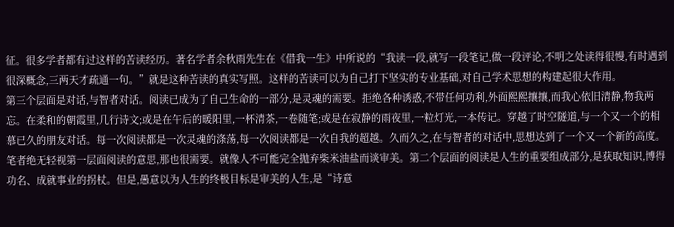征。很多学者都有过这样的苦读经历。著名学者余秋雨先生在《借我一生》中所说的“我读一段,就写一段笔记,做一段评论,不明之处读得很慢,有时遇到很深概念,三两天才疏通一句。”就是这种苦读的真实写照。这样的苦读可以为自己打下坚实的专业基础,对自己学术思想的构建起很大作用。
第三个层面是对话,与智者对话。阅读已成为了自己生命的一部分,是灵魂的需要。拒绝各种诱惑,不带任何功利,外面熙熙攘攘,而我心依旧清静,物我两忘。在柔和的朝霞里,几行诗文;或是在午后的暖阳里,一杯清茶,一卷随笔;或是在寂静的雨夜里,一粒灯光,一本传记。穿越了时空隧道,与一个又一个的相慕已久的朋友对话。每一次阅读都是一次灵魂的涤荡,每一次阅读都是一次自我的超越。久而久之,在与智者的对话中,思想达到了一个又一个新的高度。
笔者绝无轻视第一层面阅读的意思,那也很需要。就像人不可能完全抛弃柴米油盐而谈审美。第二个层面的阅读是人生的重要组成部分,是获取知识,博得功名、成就事业的拐杖。但是,愚意以为人生的终极目标是审美的人生,是“诗意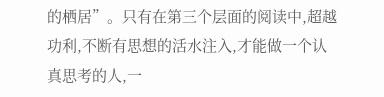的栖居”。只有在第三个层面的阅读中,超越功利,不断有思想的活水注入,才能做一个认真思考的人,一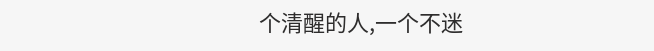个清醒的人,一个不迷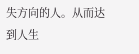失方向的人。从而达到人生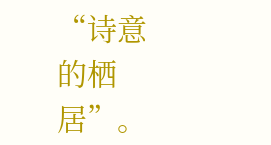“诗意的栖居”。